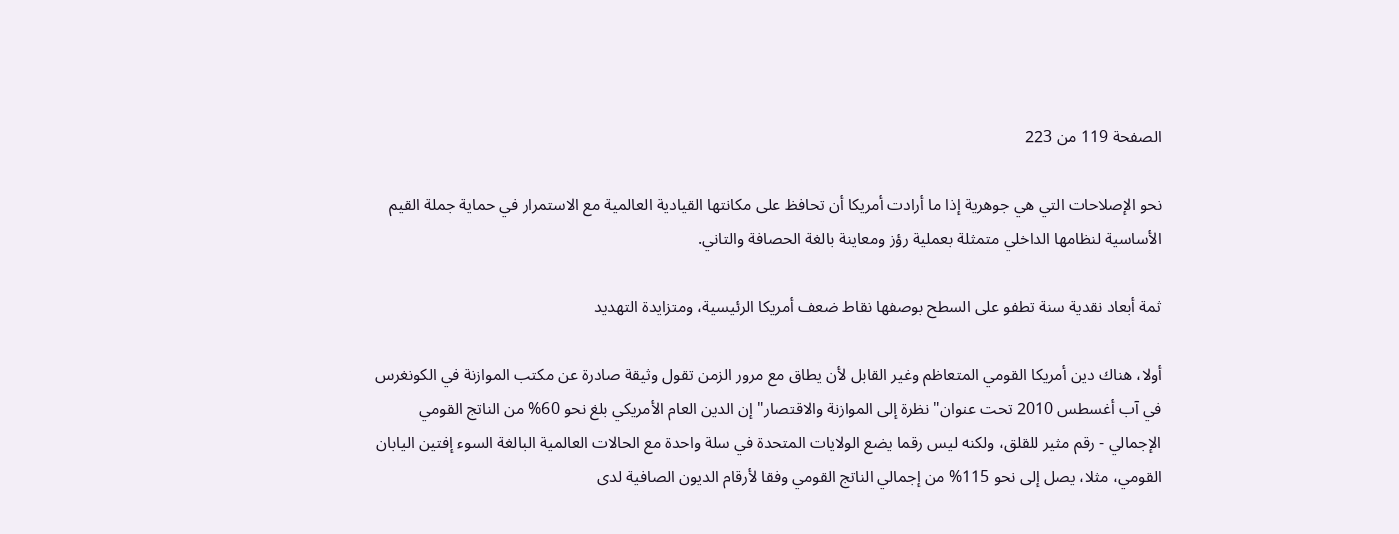الصفحة 119 من 223

نحو الإصلاحات التي هي جوهرية إذا ما أرادت أمريكا أن تحافظ على مكانتها القيادية العالمية مع الاستمرار في حماية جملة القيم الأساسية لنظامها الداخلي متمثلة بعملية رؤز ومعاينة بالغة الحصافة والتاني.

ثمة أبعاد نقدية سنة تطفو على السطح بوصفها نقاط ضعف أمريكا الرئيسية، ومتزايدة التهديد

أولا، هناك دين أمريكا القومي المتعاظم وغير القابل لأن يطاق مع مرور الزمن تقول وثيقة صادرة عن مكتب الموازنة في الكونغرس في آب أغسطس 2010 تحت عنوان"نظرة إلى الموازنة والاقتصار"إن الدين العام الأمريكي بلغ نحو 60% من الناتج القومي الإجمالي - رقم مثير للقلق، ولكنه ليس رقما يضع الولايات المتحدة في سلة واحدة مع الحالات العالمية البالغة السوء إفتين اليابان القومي، مثلا، يصل إلى نحو 115% من إجمالي الناتج القومي وفقا لأرقام الديون الصافية لدى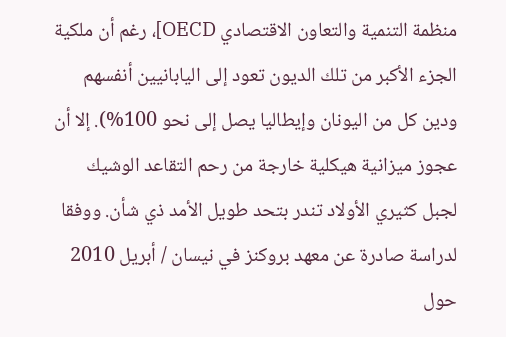منظمة التنمية والتعاون الاقتصادي OECD]، رغم أن ملكية الجزء الأكبر من تلك الديون تعود إلى اليابانيين أنفسهم ودين كل من اليونان وإيطاليا يصل إلى نحو 100%). إلا أن عجوز ميزانية هيكلية خارجة من رحم التقاعد الوشيك لجبل كثيري الأولاد تندر بتحد طويل الأمد ذي شأن. ووفقا لدراسة صادرة عن معهد بروكنز في نيسان / أبريل 2010 حول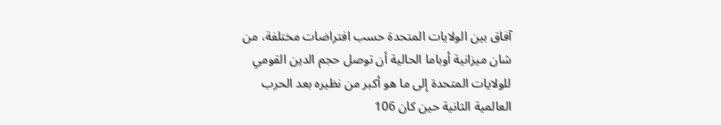آفاق بين الولايات المتحدة حسب افتراضات مختلفة، من شان ميزانية أوباما الحالية أن توصل حجم الدين القومي للولايات المتحدة إلى ما هو أكبر من نظيره بعد الحرب العالمية الثانية حين كان 106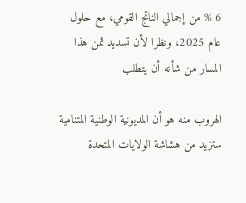6 % من إجمالي الناتج القومي، مع حلول عام 2025، ونظرا لأن تسديد ثمن هذا المسار من شأنه أن يتطلب

الهروب منه هو أن المديونية الوطنية المتنامية ستزيد من هشاشة الولايات المتحدة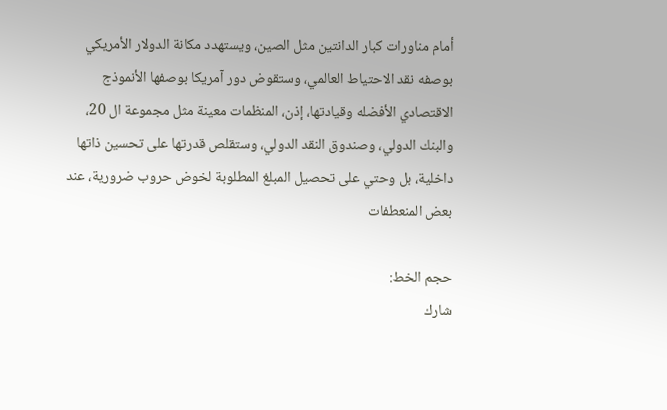أمام مناورات كبار الدانتين مثل الصين، ويستهدد مكانة الدولار الأمريكي بوصفه نقد الاحتياط العالمي، وستقوض دور آمريکا بوصفها الأنموذج الاقتصادي الأفضله وقيادتها، إذن، المنظمات معينة مثل مجموعة ال 20، والبنك الدولي، وصندوق النقد الدولي، وستقلص قدرتها على تحسين ذاتها داخلية، بل وحتي على تحصيل المبلغ المطلوبة لخوض حروب ضرورية، عند بعض المنعطفات

حجم الخط:
شارك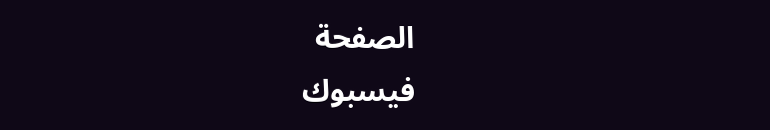الصفحة
فيسبوك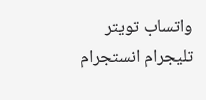واتساب تويتر تليجرام انستجرام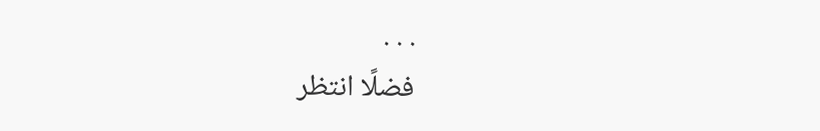. . .
فضلًا انتظر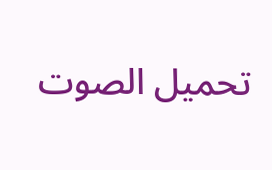تحميل الصوت